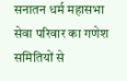सनातन धर्म महासभा सेवा परिवार का गणेश समितियों से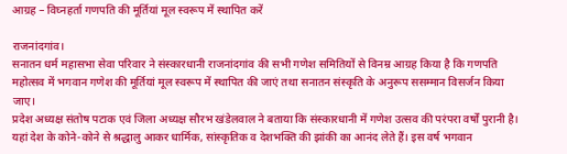आग्रह – विघ्नहर्ता गणपति की मूर्तियां मूल स्वरूप में स्थापित करें

राजनांदगांव।
सनातन धर्म महासभा सेवा परिवार ने संस्कारधानी राजनांदगांव की सभी गणेश समितियों से विनम्र आग्रह किया है कि गणपति महोत्सव में भगवान गणेश की मूर्तियां मूल स्वरूप में स्थापित की जाएं तथा सनातन संस्कृति के अनुरूप ससम्मान विसर्जन किया जाए।
प्रदेश अध्यक्ष संतोष पटाक एवं जिला अध्यक्ष सौरभ खंडेलवाल ने बताया कि संस्कारधानी में गणेश उत्सव की परंपरा वर्षों पुरानी है। यहां देश के कोने-कोने से श्रद्धालु आकर धार्मिक, सांस्कृतिक व देशभक्ति की झांकी का आनंद लेते हैं। इस वर्ष भगवान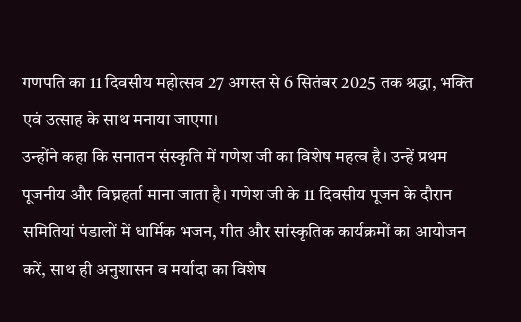गणपति का 11 दिवसीय महोत्सव 27 अगस्त से 6 सितंबर 2025 तक श्रद्धा, भक्ति एवं उत्साह के साथ मनाया जाएगा।
उन्होंने कहा कि सनातन संस्कृति में गणेश जी का विशेष महत्व है। उन्हें प्रथम पूजनीय और विघ्नहर्ता माना जाता है। गणेश जी के 11 दिवसीय पूजन के दौरान समितियां पंडालों में धार्मिक भजन, गीत और सांस्कृतिक कार्यक्रमों का आयोजन करें, साथ ही अनुशासन व मर्यादा का विशेष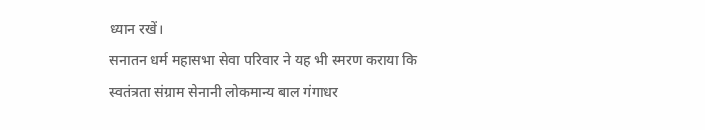ध्यान रखें।
सनातन धर्म महासभा सेवा परिवार ने यह भी स्मरण कराया कि स्वतंत्रता संग्राम सेनानी लोकमान्य बाल गंगाधर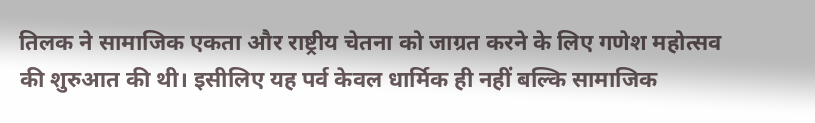तिलक ने सामाजिक एकता और राष्ट्रीय चेतना को जाग्रत करने के लिए गणेश महोत्सव की शुरुआत की थी। इसीलिए यह पर्व केवल धार्मिक ही नहीं बल्कि सामाजिक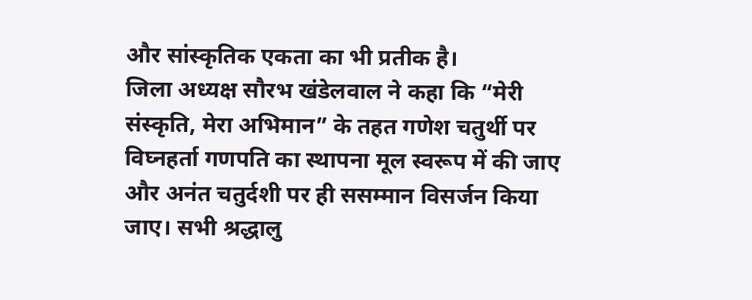और सांस्कृतिक एकता का भी प्रतीक है।
जिला अध्यक्ष सौरभ खंडेलवाल ने कहा कि “मेरी संस्कृति, मेरा अभिमान” के तहत गणेश चतुर्थी पर विघ्नहर्ता गणपति का स्थापना मूल स्वरूप में की जाए और अनंत चतुर्दशी पर ही ससम्मान विसर्जन किया जाए। सभी श्रद्धालु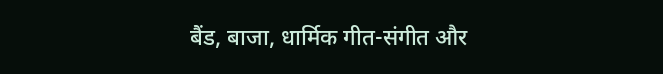बैंड, बाजा, धार्मिक गीत-संगीत और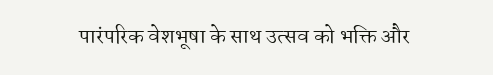पारंपरिक वेशभूषा के साथ उत्सव को भक्ति और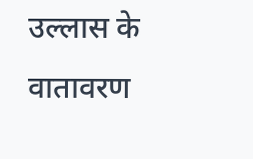उल्लास के वातावरण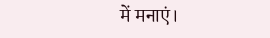में मनाएं।